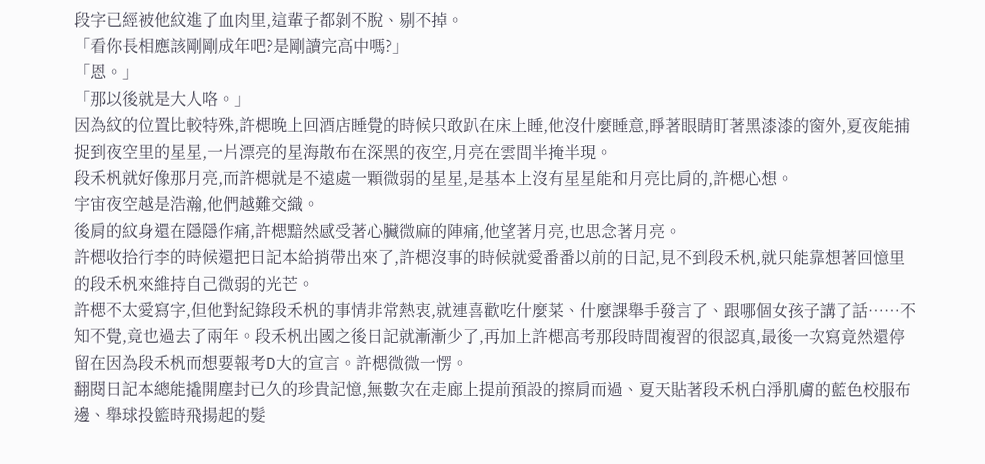段字已經被他紋進了血肉里,這輩子都剝不脫、剔不掉。
「看你長相應該剛剛成年吧?是剛讀完高中嗎?」
「恩。」
「那以後就是大人咯。」
因為紋的位置比較特殊,許楒晚上回酒店睡覺的時候只敢趴在床上睡,他沒什麼睡意,睜著眼睛盯著黑漆漆的窗外,夏夜能捕捉到夜空里的星星,一片漂亮的星海散布在深黑的夜空,月亮在雲間半掩半現。
段禾杋就好像那月亮,而許楒就是不遠處一顆微弱的星星,是基本上沒有星星能和月亮比肩的,許楒心想。
宇宙夜空越是浩瀚,他們越難交織。
後肩的紋身還在隱隱作痛,許楒黯然感受著心臟微麻的陣痛,他望著月亮,也思念著月亮。
許楒收拾行李的時候還把日記本給捎帶出來了,許楒沒事的時候就愛番番以前的日記,見不到段禾杋,就只能靠想著回憶里的段禾杋來維持自己微弱的光芒。
許楒不太愛寫字,但他對紀錄段禾杋的事情非常熱衷,就連喜歡吃什麼菜、什麼課舉手發言了、跟哪個女孩子講了話……不知不覺,竟也過去了兩年。段禾杋出國之後日記就漸漸少了,再加上許楒高考那段時間複習的很認真,最後一次寫竟然還停留在因為段禾杋而想要報考D大的宣言。許楒微微一愣。
翻閱日記本總能撬開塵封已久的珍貴記憶,無數次在走廊上提前預設的擦肩而過、夏天貼著段禾杋白淨肌膚的藍色校服布邊、舉球投籃時飛揚起的髮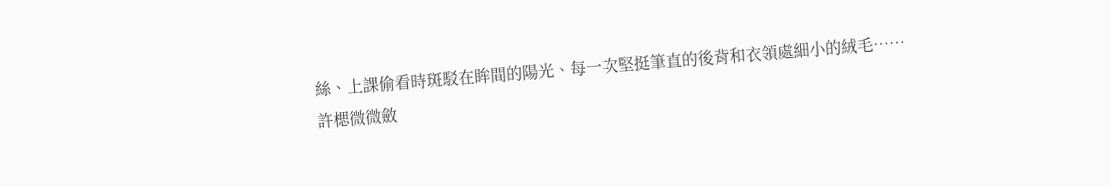絲、上課偷看時斑駁在眸間的陽光、每一次堅挺筆直的後背和衣領處細小的絨毛……
許楒微微斂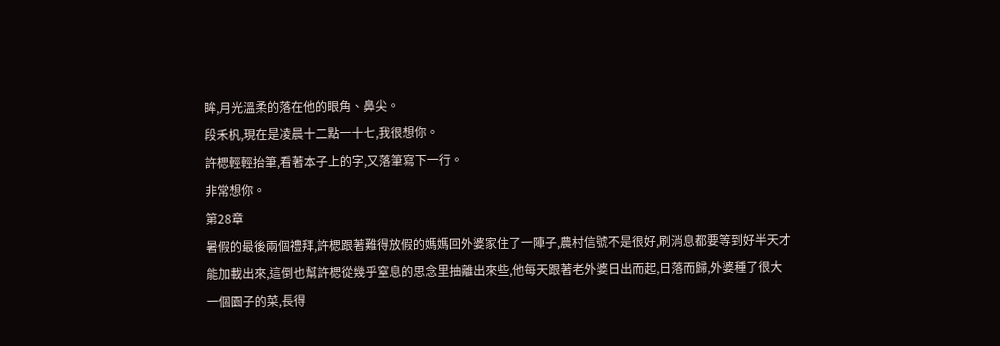眸,月光溫柔的落在他的眼角、鼻尖。
段禾杋,現在是凌晨十二點一十七,我很想你。
許楒輕輕抬筆,看著本子上的字,又落筆寫下一行。
非常想你。
第28章
暑假的最後兩個禮拜,許楒跟著難得放假的媽媽回外婆家住了一陣子,農村信號不是很好,刷消息都要等到好半天才能加載出來,這倒也幫許楒從幾乎窒息的思念里抽離出來些,他每天跟著老外婆日出而起,日落而歸,外婆種了很大一個園子的菜,長得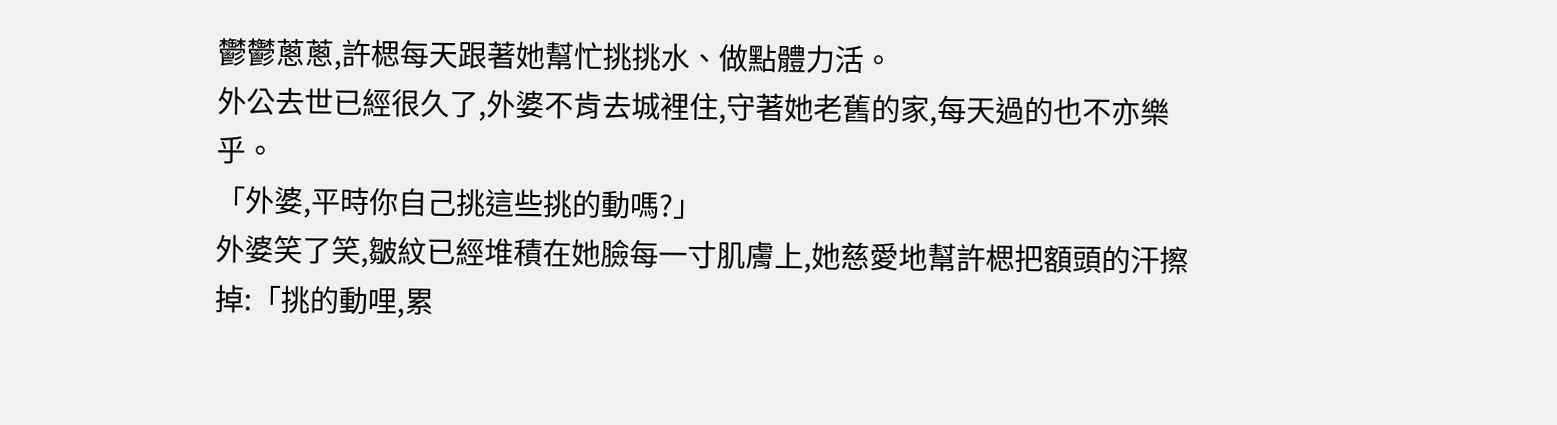鬱鬱蔥蔥,許楒每天跟著她幫忙挑挑水、做點體力活。
外公去世已經很久了,外婆不肯去城裡住,守著她老舊的家,每天過的也不亦樂乎。
「外婆,平時你自己挑這些挑的動嗎?」
外婆笑了笑,皺紋已經堆積在她臉每一寸肌膚上,她慈愛地幫許楒把額頭的汗擦掉:「挑的動哩,累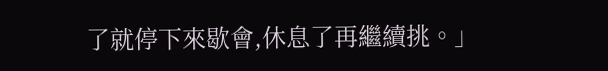了就停下來歇會,休息了再繼續挑。」